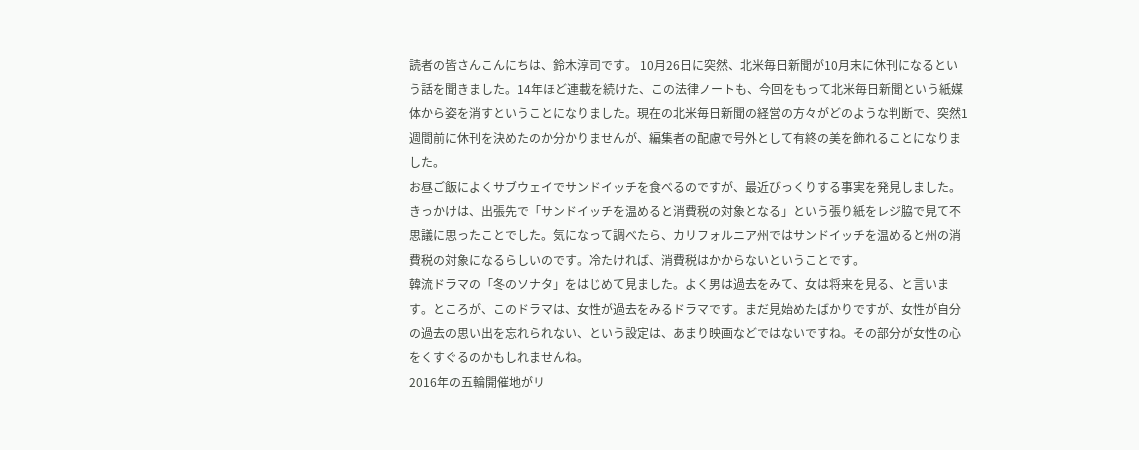読者の皆さんこんにちは、鈴木淳司です。 10月26日に突然、北米毎日新聞が10月末に休刊になるという話を聞きました。14年ほど連載を続けた、この法律ノートも、今回をもって北米毎日新聞という紙媒体から姿を消すということになりました。現在の北米毎日新聞の経営の方々がどのような判断で、突然1週間前に休刊を決めたのか分かりませんが、編集者の配慮で号外として有終の美を飾れることになりました。
お昼ご飯によくサブウェイでサンドイッチを食べるのですが、最近びっくりする事実を発見しました。きっかけは、出張先で「サンドイッチを温めると消費税の対象となる」という張り紙をレジ脇で見て不思議に思ったことでした。気になって調べたら、カリフォルニア州ではサンドイッチを温めると州の消費税の対象になるらしいのです。冷たければ、消費税はかからないということです。
韓流ドラマの「冬のソナタ」をはじめて見ました。よく男は過去をみて、女は将来を見る、と言います。ところが、このドラマは、女性が過去をみるドラマです。まだ見始めたばかりですが、女性が自分の過去の思い出を忘れられない、という設定は、あまり映画などではないですね。その部分が女性の心をくすぐるのかもしれませんね。
2016年の五輪開催地がリ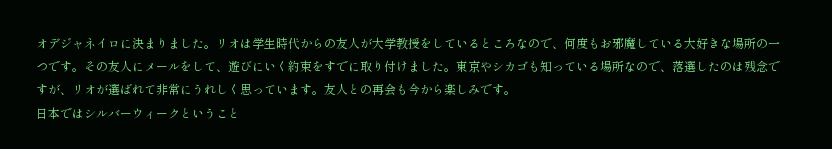オデジャネイロに決まりました。リオは学生時代からの友人が大学教授をしているところなので、何度もお邪魔している大好きな場所の一つです。その友人にメールをして、遊びにいく約束をすでに取り付けました。東京やシカゴも知っている場所なので、落選したのは残念ですが、リオが選ばれて非常にうれしく思っています。友人との再会も今から楽しみです。
日本ではシルバーウィークということ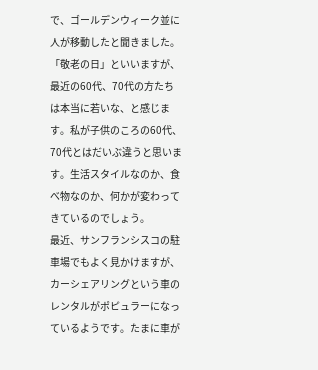で、ゴールデンウィーク並に人が移動したと聞きました。「敬老の日」といいますが、最近の60代、70代の方たちは本当に若いな、と感じます。私が子供のころの60代、70代とはだいぶ違うと思います。生活スタイルなのか、食べ物なのか、何かが変わってきているのでしょう。
最近、サンフランシスコの駐車場でもよく見かけますが、カーシェアリングという車のレンタルがポピュラーになっているようです。たまに車が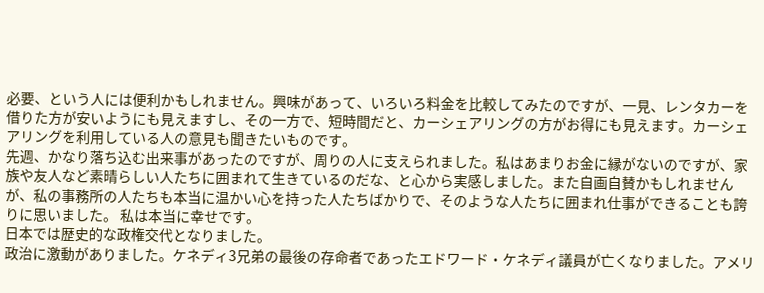必要、という人には便利かもしれません。興味があって、いろいろ料金を比較してみたのですが、一見、レンタカーを借りた方が安いようにも見えますし、その一方で、短時間だと、カーシェアリングの方がお得にも見えます。カーシェアリングを利用している人の意見も聞きたいものです。
先週、かなり落ち込む出来事があったのですが、周りの人に支えられました。私はあまりお金に縁がないのですが、家族や友人など素晴らしい人たちに囲まれて生きているのだな、と心から実感しました。また自画自賛かもしれませんが、私の事務所の人たちも本当に温かい心を持った人たちばかりで、そのような人たちに囲まれ仕事ができることも誇りに思いました。 私は本当に幸せです。
日本では歴史的な政権交代となりました。
政治に激動がありました。ケネディ3兄弟の最後の存命者であったエドワード・ケネディ議員が亡くなりました。アメリ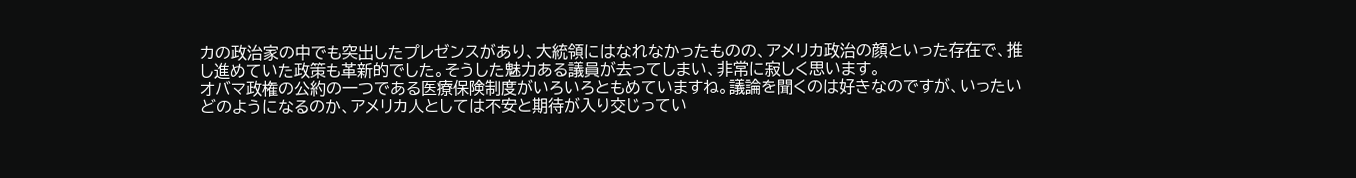カの政治家の中でも突出したプレゼンスがあり、大統領にはなれなかったものの、アメリカ政治の顔といった存在で、推し進めていた政策も革新的でした。そうした魅力ある議員が去ってしまい、非常に寂しく思います。
オバマ政権の公約の一つである医療保険制度がいろいろともめていますね。議論を聞くのは好きなのですが、いったいどのようになるのか、アメリカ人としては不安と期待が入り交じってい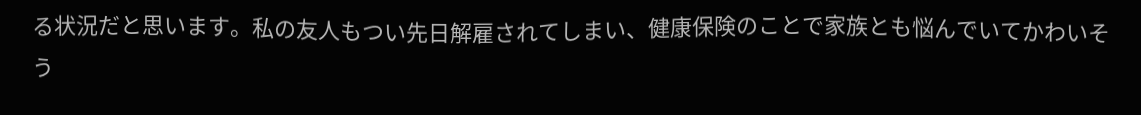る状況だと思います。私の友人もつい先日解雇されてしまい、健康保険のことで家族とも悩んでいてかわいそう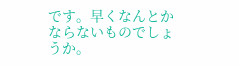です。早くなんとかならないものでしょうか。